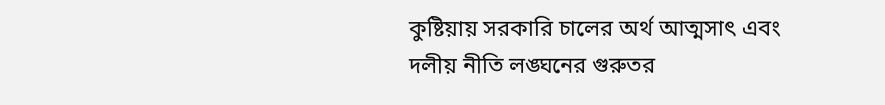কুষ্টিয়ায় সরকারি চালের অর্থ আত্মসাৎ এবং দলীয় নীতি লঙ্ঘনের গুরুতর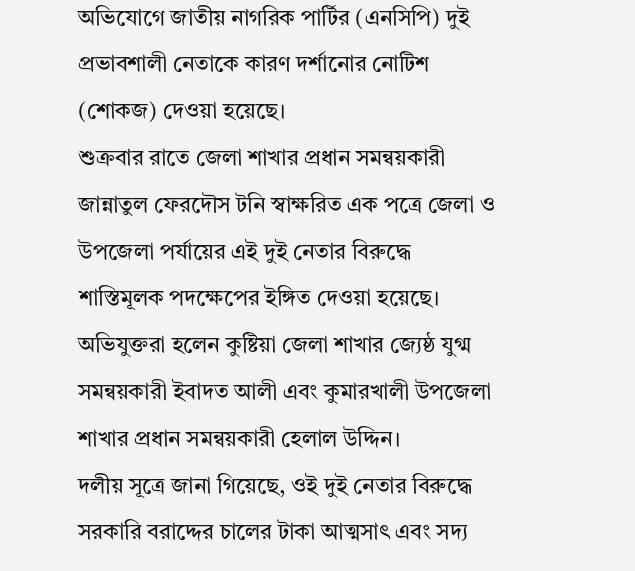অভিযোগে জাতীয় নাগরিক পার্টির (এনসিপি) দুই প্রভাবশালী নেতাকে কারণ দর্শানোর নোটিশ (শোকজ) দেওয়া হয়েছে।
শুক্রবার রাতে জেলা শাখার প্রধান সমন্বয়কারী জান্নাতুল ফেরদৌস টনি স্বাক্ষরিত এক পত্রে জেলা ও উপজেলা পর্যায়ের এই দুই নেতার বিরুদ্ধে শাস্তিমূলক পদক্ষেপের ইঙ্গিত দেওয়া হয়েছে। অভিযুক্তরা হলেন কুষ্টিয়া জেলা শাখার জ্যেষ্ঠ যুগ্ম সমন্বয়কারী ইবাদত আলী এবং কুমারখালী উপজেলা শাখার প্রধান সমন্বয়কারী হেলাল উদ্দিন।
দলীয় সূত্রে জানা গিয়েছে, ওই দুই নেতার বিরুদ্ধে সরকারি বরাদ্দের চালের টাকা আত্মসাৎ এবং সদ্য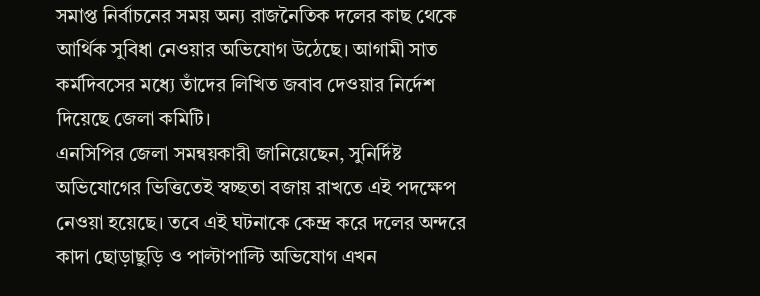সমাপ্ত নির্বাচনের সময় অন্য রাজনৈতিক দলের কাছ থেকে আর্থিক সুবিধা নেওয়ার অভিযোগ উঠেছে। আগামী সাত কর্মদিবসের মধ্যে তাঁদের লিখিত জবাব দেওয়ার নির্দেশ দিয়েছে জেলা কমিটি।
এনসিপির জেলা সমন্বয়কারী জানিয়েছেন, সুনির্দিষ্ট অভিযোগের ভিত্তিতেই স্বচ্ছতা বজায় রাখতে এই পদক্ষেপ নেওয়া হয়েছে। তবে এই ঘটনাকে কেন্দ্র করে দলের অন্দরে কাদা ছোড়াছুড়ি ও পাল্টাপাল্টি অভিযোগ এখন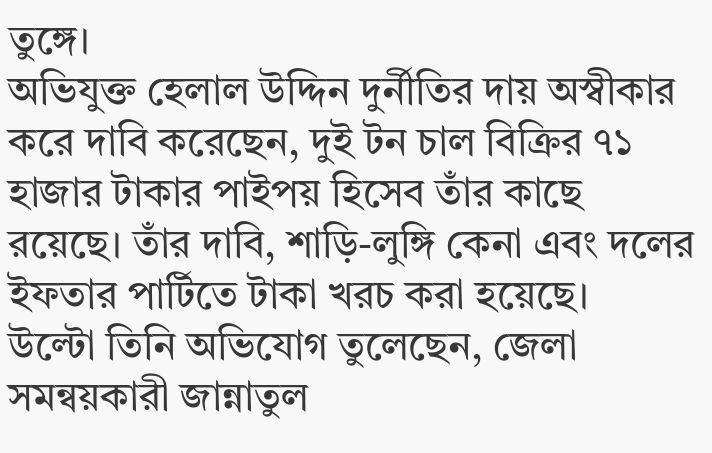তুঙ্গে।
অভিযুক্ত হেলাল উদ্দিন দুর্নীতির দায় অস্বীকার করে দাবি করেছেন, দুই টন চাল বিক্রির ৭১ হাজার টাকার পাইপয় হিসেব তাঁর কাছে রয়েছে। তাঁর দাবি, শাড়ি-লুঙ্গি কেনা এবং দলের ইফতার পার্টিতে টাকা খরচ করা হয়েছে।
উল্টো তিনি অভিযোগ তুলেছেন, জেলা সমন্বয়কারী জান্নাতুল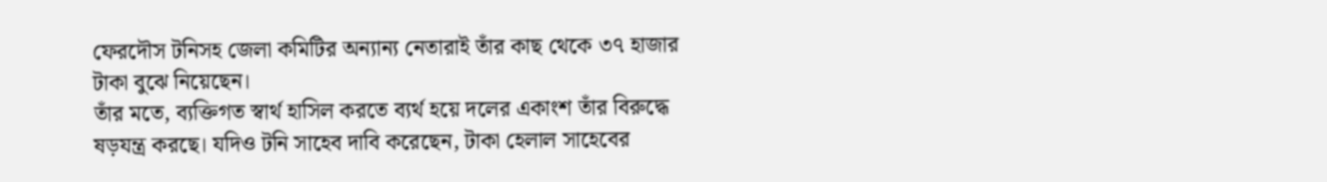ফেরদৌস টনিসহ জেলা কমিটির অন্যান্য নেতারাই তাঁর কাছ থেকে ৩৭ হাজার টাকা বুঝে নিয়েছেন।
তাঁর মতে, ব্যক্তিগত স্বার্থ হাসিল করতে ব্যর্থ হয়ে দলের একাংশ তাঁর বিরুদ্ধে ষড়যন্ত্র করছে। যদিও টনি সাহেব দাবি করেছেন, টাকা হেলাল সাহেবের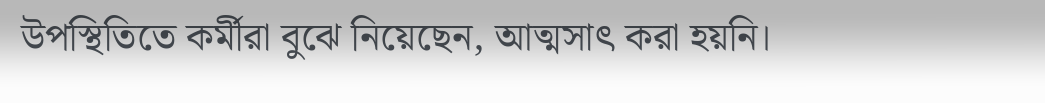উপস্থিতিতে কর্মীরা বুঝে নিয়েছেন, আত্মসাৎ করা হয়নি।